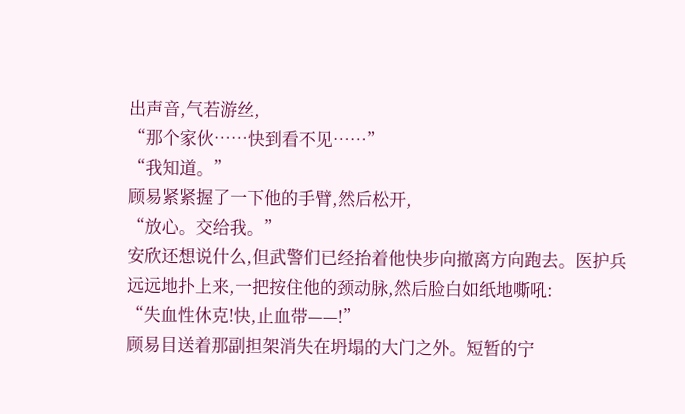出声音,气若游丝,
“那个家伙……快到看不见……”
“我知道。”
顾易紧紧握了一下他的手臂,然后松开,
“放心。交给我。”
安欣还想说什么,但武警们已经抬着他快步向撤离方向跑去。医护兵远远地扑上来,一把按住他的颈动脉,然后脸白如纸地嘶吼:
“失血性休克!快,止血带——!”
顾易目送着那副担架消失在坍塌的大门之外。短暂的宁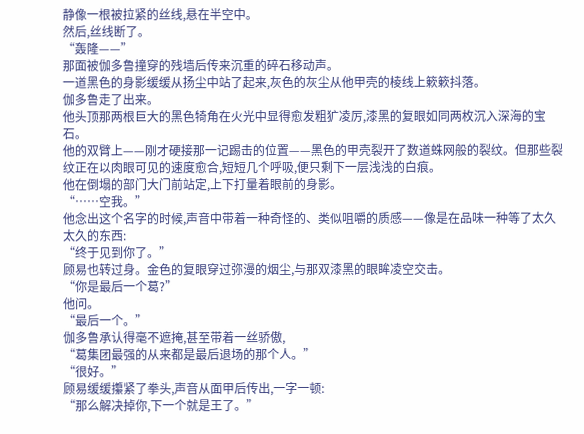静像一根被拉紧的丝线,悬在半空中。
然后,丝线断了。
“轰隆——”
那面被伽多鲁撞穿的残墙后传来沉重的碎石移动声。
一道黑色的身影缓缓从扬尘中站了起来,灰色的灰尘从他甲壳的棱线上簌簌抖落。
伽多鲁走了出来。
他头顶那两根巨大的黑色犄角在火光中显得愈发粗犷凌厉,漆黑的复眼如同两枚沉入深海的宝石。
他的双臂上——刚才硬接那一记踢击的位置——黑色的甲壳裂开了数道蛛网般的裂纹。但那些裂纹正在以肉眼可见的速度愈合,短短几个呼吸,便只剩下一层浅浅的白痕。
他在倒塌的部门大门前站定,上下打量着眼前的身影。
“……空我。”
他念出这个名字的时候,声音中带着一种奇怪的、类似咀嚼的质感——像是在品味一种等了太久太久的东西:
“终于见到你了。”
顾易也转过身。金色的复眼穿过弥漫的烟尘,与那双漆黑的眼眸凌空交击。
“你是最后一个葛?”
他问。
“最后一个。”
伽多鲁承认得毫不遮掩,甚至带着一丝骄傲,
“葛集团最强的从来都是最后退场的那个人。”
“很好。”
顾易缓缓攥紧了拳头,声音从面甲后传出,一字一顿:
“那么解决掉你,下一个就是王了。”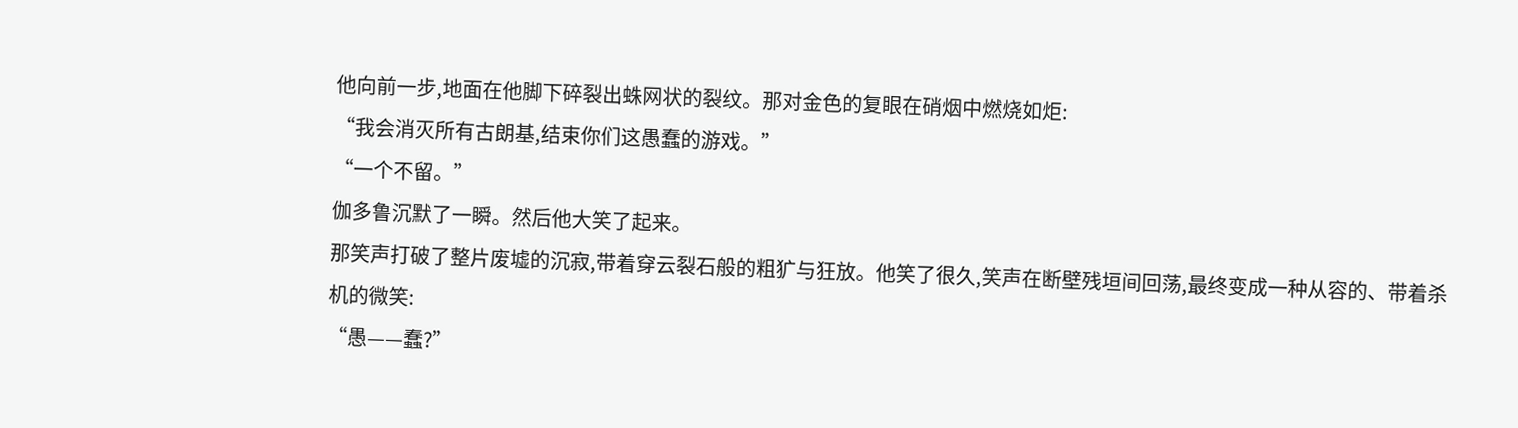他向前一步,地面在他脚下碎裂出蛛网状的裂纹。那对金色的复眼在硝烟中燃烧如炬:
“我会消灭所有古朗基,结束你们这愚蠢的游戏。”
“一个不留。”
伽多鲁沉默了一瞬。然后他大笑了起来。
那笑声打破了整片废墟的沉寂,带着穿云裂石般的粗犷与狂放。他笑了很久,笑声在断壁残垣间回荡,最终变成一种从容的、带着杀机的微笑:
“愚——蠢?”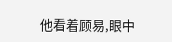他看着顾易,眼中